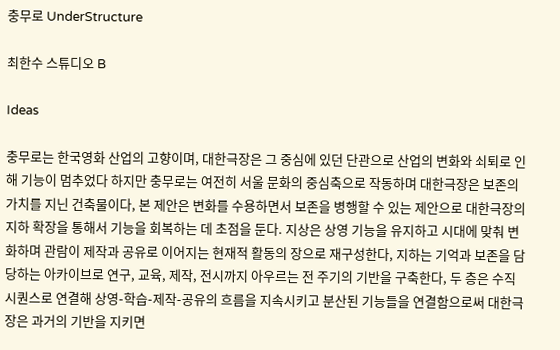충무로 UnderStructure

최한수 스튜디오 B

Ideas

충무로는 한국영화 산업의 고향이며, 대한극장은 그 중심에 있던 단관으로 산업의 변화와 쇠퇴로 인해 기능이 멈추었다 하지만 충무로는 여전히 서울 문화의 중심축으로 작동하며 대한극장은 보존의 가치를 지닌 건축물이다, 본 제안은 변화를 수용하면서 보존을 병행할 수 있는 제안으로 대한극장의 지하 확장을 통해서 기능을 회복하는 데 초점을 둔다. 지상은 상영 기능을 유지하고 시대에 맞춰 변화하며 관람이 제작과 공유로 이어지는 현재적 활동의 장으로 재구성한다, 지하는 기억과 보존을 담당하는 아카이브로 연구, 교육, 제작, 전시까지 아우르는 전 주기의 기반을 구축한다, 두 층은 수직 시퀀스로 연결해 상영-학습-제작-공유의 흐름을 지속시키고 분산된 기능들을 연결함으로써 대한극장은 과거의 기반을 지키면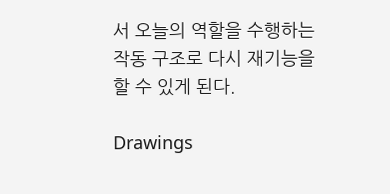서 오늘의 역할을 수행하는 작동 구조로 다시 재기능을 할 수 있게 된다.

Drawings